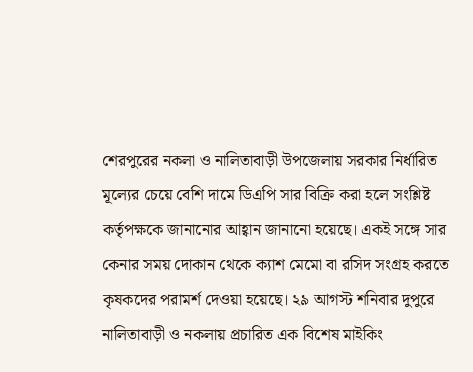শেরপুরের নকলা ও নালিতাবাড়ী উপজেলায় সরকার নির্ধারিত মূল্যের চেয়ে বেশি দামে ডিএপি সার বিক্রি করা হলে সংশ্লিষ্ট কর্তৃপক্ষকে জানানোর আহ্বান জানানো হয়েছে। একই সঙ্গে সার কেনার সময় দোকান থেকে ক্যাশ মেমো বা রসিদ সংগ্রহ করতে কৃষকদের পরামর্শ দেওয়া হয়েছে। ২৯ আগস্ট শনিবার দুপুরে নালিতাবাড়ী ও নকলায় প্রচারিত এক বিশেষ মাইকিং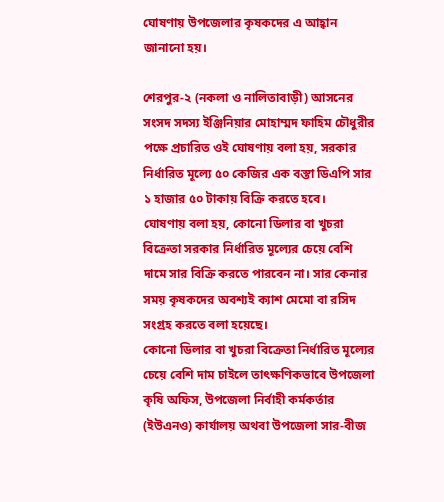ঘোষণায় উপজেলার কৃষকদের এ আহ্বান জানানো হয়।

শেরপুর-২ (নকলা ও নালিতাবাড়ী) আসনের সংসদ সদস্য ইঞ্জিনিয়ার মোহাম্মদ ফাহিম চৌধুরীর পক্ষে প্রচারিত ওই ঘোষণায় বলা হয়, সরকার নির্ধারিত মূল্যে ৫০ কেজির এক বস্তা ডিএপি সার ১ হাজার ৫০ টাকায় বিক্রি করতে হবে।
ঘোষণায় বলা হয়, কোনো ডিলার বা খুচরা বিক্রেতা সরকার নির্ধারিত মূল্যের চেয়ে বেশি দামে সার বিক্রি করতে পারবেন না। সার কেনার সময় কৃষকদের অবশ্যই ক্যাশ মেমো বা রসিদ সংগ্রহ করতে বলা হয়েছে।
কোনো ডিলার বা খুচরা বিক্রেতা নির্ধারিত মূল্যের চেয়ে বেশি দাম চাইলে তাৎক্ষণিকভাবে উপজেলা কৃষি অফিস, উপজেলা নির্বাহী কর্মকর্তার (ইউএনও) কার্যালয় অথবা উপজেলা সার-বীজ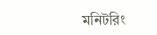মনিটরিং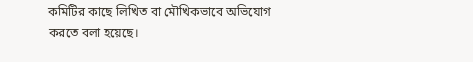কমিটির কাছে লিখিত বা মৌখিকভাবে অভিযোগ করতে বলা হয়েছে।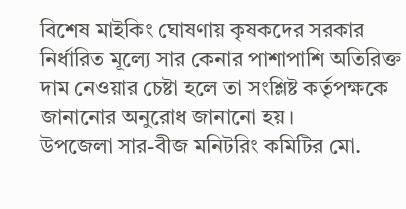বিশেষ মাইকিং ঘোষণায় কৃষকদের সরকার নির্ধারিত মূল্যে সার কেনার পাশাপাশি অতিরিক্ত দাম নেওয়ার চেষ্টা হলে তা সংশ্লিষ্ট কর্তৃপক্ষকে জানানোর অনুরোধ জানানো হয়।
উপজেলা সার-বীজ মনিটরিং কমিটির মো.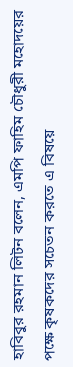হাবিবুর রহমান লিটন বলেন, এমপি ফাহিম চৌধুরী মহোদয়ের পক্ষে কৃষকদের সচেতন করতে এ বিষয়ে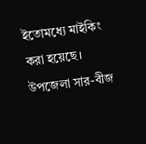ইতোমধ্যে মাইকিং করা হয়েছে। উপজেলা সার-বীজ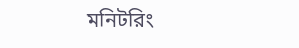মনিটরিং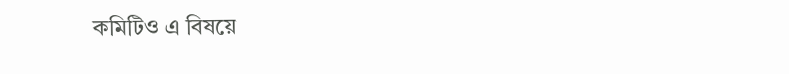কমিটিও এ বিষয়ে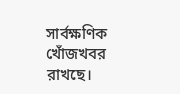সার্বক্ষণিক খোঁজখবর রাখছে।